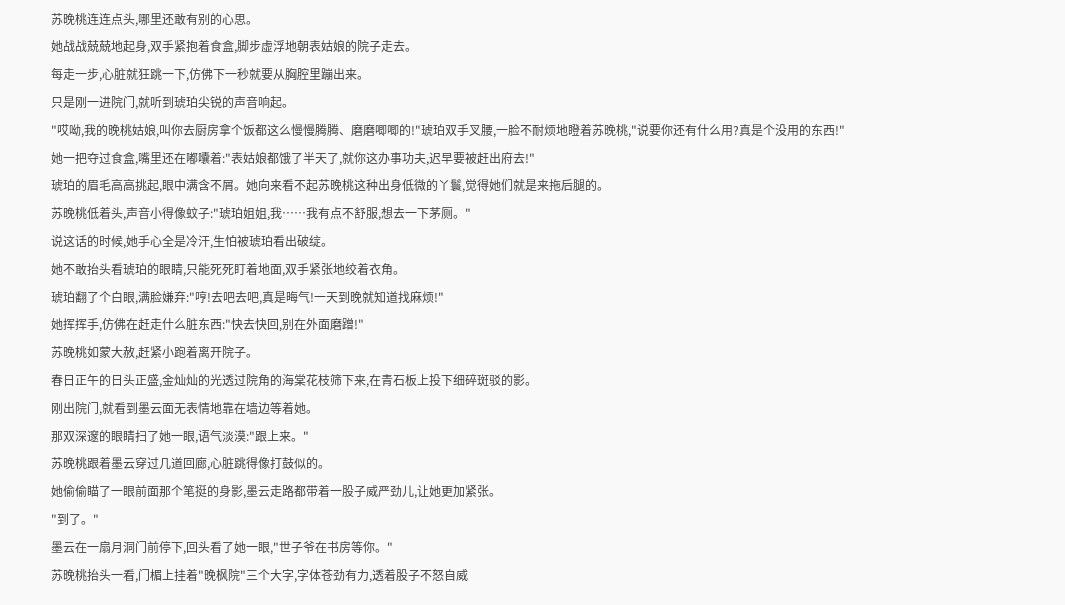苏晚桃连连点头,哪里还敢有别的心思。
她战战兢兢地起身,双手紧抱着食盒,脚步虚浮地朝表姑娘的院子走去。
每走一步,心脏就狂跳一下,仿佛下一秒就要从胸腔里蹦出来。
只是刚一进院门,就听到琥珀尖锐的声音响起。
"哎呦,我的晚桃姑娘,叫你去厨房拿个饭都这么慢慢腾腾、磨磨唧唧的!"琥珀双手叉腰,一脸不耐烦地瞪着苏晚桃,"说要你还有什么用?真是个没用的东西!"
她一把夺过食盒,嘴里还在嘟囔着:"表姑娘都饿了半天了,就你这办事功夫,迟早要被赶出府去!"
琥珀的眉毛高高挑起,眼中满含不屑。她向来看不起苏晚桃这种出身低微的丫鬟,觉得她们就是来拖后腿的。
苏晚桃低着头,声音小得像蚊子:"琥珀姐姐,我……我有点不舒服,想去一下茅厕。"
说这话的时候,她手心全是冷汗,生怕被琥珀看出破绽。
她不敢抬头看琥珀的眼睛,只能死死盯着地面,双手紧张地绞着衣角。
琥珀翻了个白眼,满脸嫌弃:"哼!去吧去吧,真是晦气!一天到晚就知道找麻烦!"
她挥挥手,仿佛在赶走什么脏东西:"快去快回,别在外面磨蹭!"
苏晚桃如蒙大赦,赶紧小跑着离开院子。
春日正午的日头正盛,金灿灿的光透过院角的海棠花枝筛下来,在青石板上投下细碎斑驳的影。
刚出院门,就看到墨云面无表情地靠在墙边等着她。
那双深邃的眼睛扫了她一眼,语气淡漠:"跟上来。"
苏晚桃跟着墨云穿过几道回廊,心脏跳得像打鼓似的。
她偷偷瞄了一眼前面那个笔挺的身影,墨云走路都带着一股子威严劲儿,让她更加紧张。
"到了。"
墨云在一扇月洞门前停下,回头看了她一眼,"世子爷在书房等你。"
苏晚桃抬头一看,门楣上挂着"晚枫院"三个大字,字体苍劲有力,透着股子不怒自威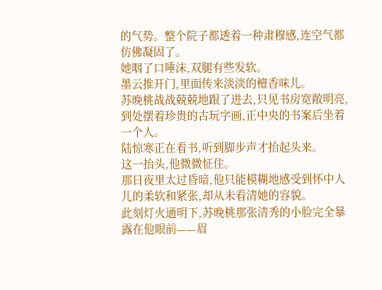的气势。整个院子都透着一种肃穆感,连空气都仿佛凝固了。
她咽了口唾沫,双腿有些发软。
墨云推开门,里面传来淡淡的檀香味儿。
苏晚桃战战兢兢地跟了进去,只见书房宽敞明亮,到处摆着珍贵的古玩字画,正中央的书案后坐着一个人。
陆惊寒正在看书,听到脚步声才抬起头来。
这一抬头,他微微怔住。
那日夜里太过昏暗,他只能模糊地感受到怀中人儿的柔软和紧张,却从未看清她的容貌。
此刻灯火通明下,苏晚桃那张清秀的小脸完全暴露在他眼前——眉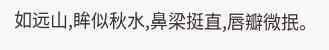如远山,眸似秋水,鼻梁挺直,唇瓣微抿。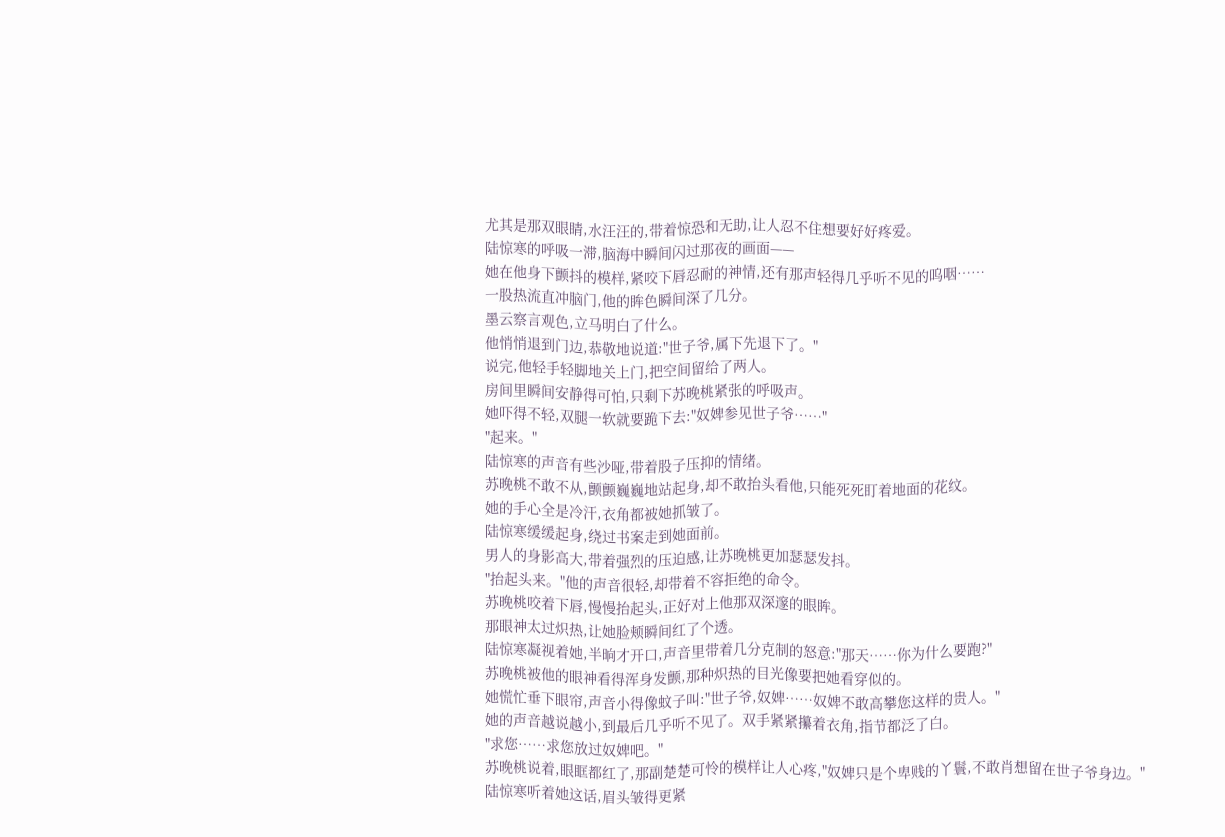尤其是那双眼睛,水汪汪的,带着惊恐和无助,让人忍不住想要好好疼爱。
陆惊寒的呼吸一滞,脑海中瞬间闪过那夜的画面——
她在他身下颤抖的模样,紧咬下唇忍耐的神情,还有那声轻得几乎听不见的呜咽……
一股热流直冲脑门,他的眸色瞬间深了几分。
墨云察言观色,立马明白了什么。
他悄悄退到门边,恭敬地说道:"世子爷,属下先退下了。"
说完,他轻手轻脚地关上门,把空间留给了两人。
房间里瞬间安静得可怕,只剩下苏晚桃紧张的呼吸声。
她吓得不轻,双腿一软就要跪下去:"奴婢参见世子爷……"
"起来。"
陆惊寒的声音有些沙哑,带着股子压抑的情绪。
苏晚桃不敢不从,颤颤巍巍地站起身,却不敢抬头看他,只能死死盯着地面的花纹。
她的手心全是冷汗,衣角都被她抓皱了。
陆惊寒缓缓起身,绕过书案走到她面前。
男人的身影高大,带着强烈的压迫感,让苏晚桃更加瑟瑟发抖。
"抬起头来。"他的声音很轻,却带着不容拒绝的命令。
苏晚桃咬着下唇,慢慢抬起头,正好对上他那双深邃的眼眸。
那眼神太过炽热,让她脸颊瞬间红了个透。
陆惊寒凝视着她,半晌才开口,声音里带着几分克制的怒意:"那天……你为什么要跑?"
苏晚桃被他的眼神看得浑身发颤,那种炽热的目光像要把她看穿似的。
她慌忙垂下眼帘,声音小得像蚊子叫:"世子爷,奴婢……奴婢不敢高攀您这样的贵人。"
她的声音越说越小,到最后几乎听不见了。双手紧紧攥着衣角,指节都泛了白。
"求您……求您放过奴婢吧。"
苏晚桃说着,眼眶都红了,那副楚楚可怜的模样让人心疼,"奴婢只是个卑贱的丫鬟,不敢肖想留在世子爷身边。"
陆惊寒听着她这话,眉头皱得更紧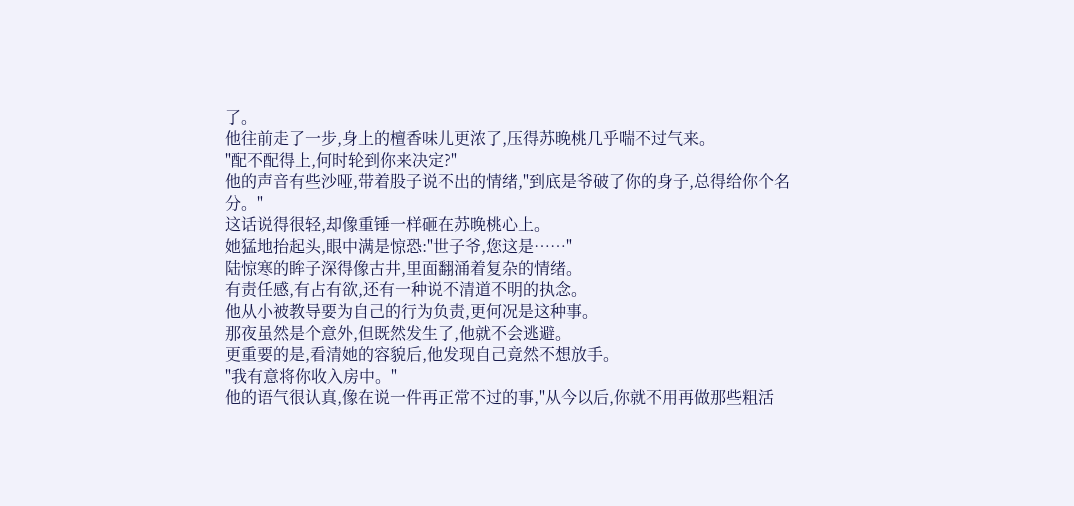了。
他往前走了一步,身上的檀香味儿更浓了,压得苏晚桃几乎喘不过气来。
"配不配得上,何时轮到你来决定?"
他的声音有些沙哑,带着股子说不出的情绪,"到底是爷破了你的身子,总得给你个名分。"
这话说得很轻,却像重锤一样砸在苏晚桃心上。
她猛地抬起头,眼中满是惊恐:"世子爷,您这是……"
陆惊寒的眸子深得像古井,里面翻涌着复杂的情绪。
有责任感,有占有欲,还有一种说不清道不明的执念。
他从小被教导要为自己的行为负责,更何况是这种事。
那夜虽然是个意外,但既然发生了,他就不会逃避。
更重要的是,看清她的容貌后,他发现自己竟然不想放手。
"我有意将你收入房中。"
他的语气很认真,像在说一件再正常不过的事,"从今以后,你就不用再做那些粗活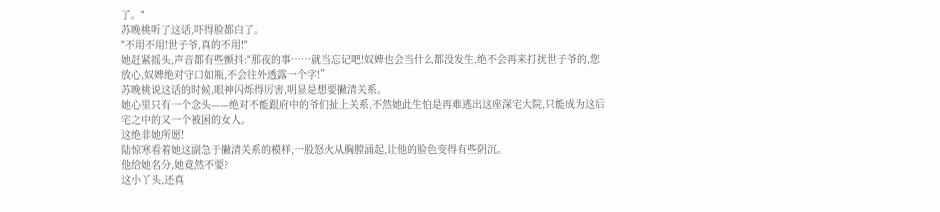了。"
苏晚桃听了这话,吓得脸都白了。
"不用不用!世子爷,真的不用!"
她赶紧摇头,声音都有些颤抖:"那夜的事……就当忘记吧!奴婢也会当什么都没发生,绝不会再来打扰世子爷的,您放心,奴婢绝对守口如瓶,不会往外透露一个字!”
苏晚桃说这话的时候,眼神闪烁得厉害,明显是想要撇清关系。
她心里只有一个念头——绝对不能跟府中的爷们扯上关系,不然她此生怕是再难逃出这座深宅大院,只能成为这后宅之中的又一个被困的女人。
这绝非她所愿!
陆惊寒看着她这副急于撇清关系的模样,一股怒火从胸膛涌起,让他的脸色变得有些阴沉。
他给她名分,她竟然不要?
这小丫头,还真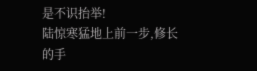是不识抬举!
陆惊寒猛地上前一步,修长的手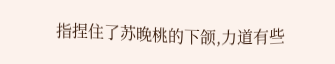指捏住了苏晚桃的下颌,力道有些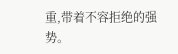重,带着不容拒绝的强势。